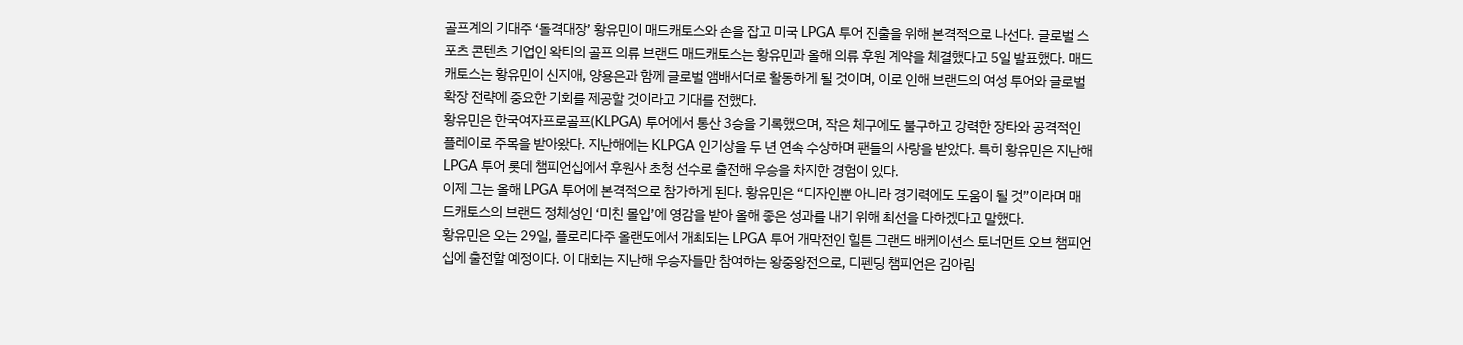골프계의 기대주 ‘돌격대장’ 황유민이 매드캐토스와 손을 잡고 미국 LPGA 투어 진출을 위해 본격적으로 나선다. 글로벌 스포츠 콘텐츠 기업인 왁티의 골프 의류 브랜드 매드캐토스는 황유민과 올해 의류 후원 계약을 체결했다고 5일 발표했다. 매드캐토스는 황유민이 신지애, 양용은과 함께 글로벌 앰배서더로 활동하게 될 것이며, 이로 인해 브랜드의 여성 투어와 글로벌 확장 전략에 중요한 기회를 제공할 것이라고 기대를 전했다.
황유민은 한국여자프로골프(KLPGA) 투어에서 통산 3승을 기록했으며, 작은 체구에도 불구하고 강력한 장타와 공격적인 플레이로 주목을 받아왔다. 지난해에는 KLPGA 인기상을 두 년 연속 수상하며 팬들의 사랑을 받았다. 특히 황유민은 지난해 LPGA 투어 롯데 챔피언십에서 후원사 초청 선수로 출전해 우승을 차지한 경험이 있다.
이제 그는 올해 LPGA 투어에 본격적으로 참가하게 된다. 황유민은 “디자인뿐 아니라 경기력에도 도움이 될 것”이라며 매드캐토스의 브랜드 정체성인 ‘미친 몰입’에 영감을 받아 올해 좋은 성과를 내기 위해 최선을 다하겠다고 말했다.
황유민은 오는 29일, 플로리다주 올랜도에서 개최되는 LPGA 투어 개막전인 힐튼 그랜드 배케이션스 토너먼트 오브 챔피언십에 출전할 예정이다. 이 대회는 지난해 우승자들만 참여하는 왕중왕전으로, 디펜딩 챔피언은 김아림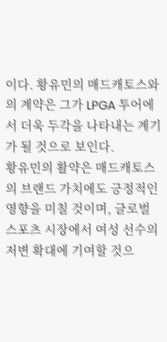이다. 황유민의 매드캐토스와의 계약은 그가 LPGA 투어에서 더욱 두각을 나타내는 계기가 될 것으로 보인다.
황유민의 활약은 매드캐토스의 브랜드 가치에도 긍정적인 영향을 미칠 것이며, 글로벌 스포츠 시장에서 여성 선수의 저변 확대에 기여할 것으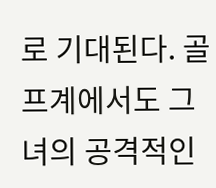로 기대된다. 골프계에서도 그녀의 공격적인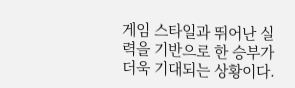게임 스타일과 뛰어난 실력을 기반으로 한 승부가 더욱 기대되는 상황이다.